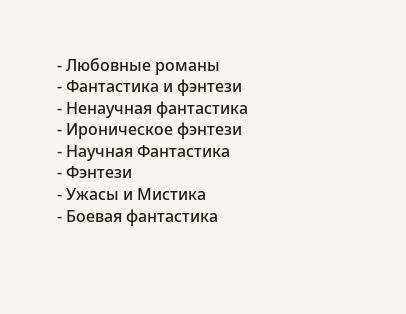- Любовные романы
- Фантастика и фэнтези
- Ненаучная фантастика
- Ироническое фэнтези
- Научная Фантастика
- Фэнтези
- Ужасы и Мистика
- Боевая фантастика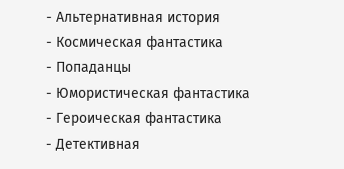- Альтернативная история
- Космическая фантастика
- Попаданцы
- Юмористическая фантастика
- Героическая фантастика
- Детективная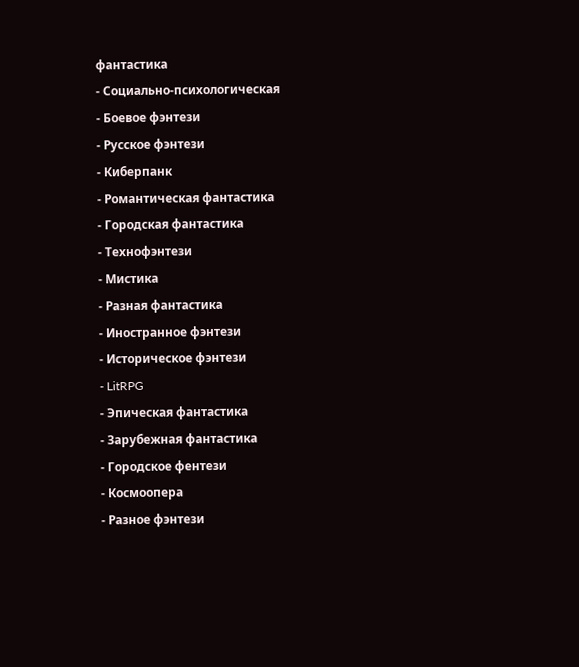фантастика
- Социально-психологическая
- Боевое фэнтези
- Русское фэнтези
- Киберпанк
- Романтическая фантастика
- Городская фантастика
- Технофэнтези
- Мистика
- Разная фантастика
- Иностранное фэнтези
- Историческое фэнтези
- LitRPG
- Эпическая фантастика
- Зарубежная фантастика
- Городское фентези
- Космоопера
- Разное фэнтези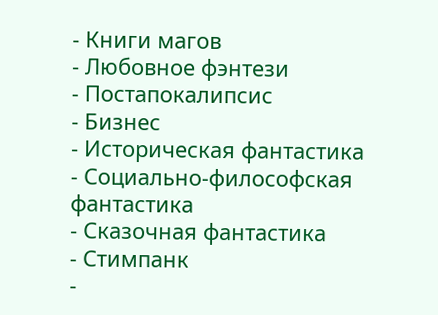- Книги магов
- Любовное фэнтези
- Постапокалипсис
- Бизнес
- Историческая фантастика
- Социально-философская фантастика
- Сказочная фантастика
- Стимпанк
-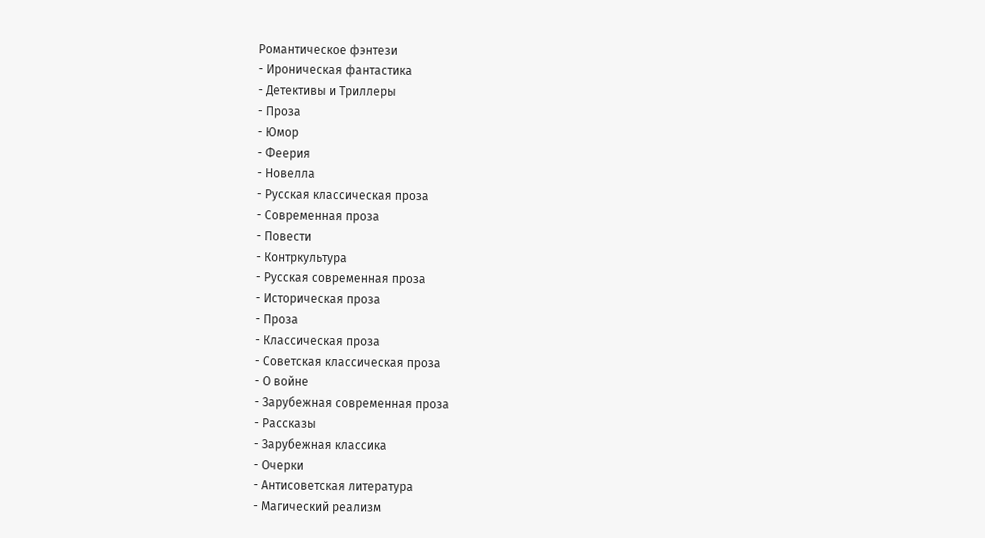Романтическое фэнтези
- Ироническая фантастика
- Детективы и Триллеры
- Проза
- Юмор
- Феерия
- Новелла
- Русская классическая проза
- Современная проза
- Повести
- Контркультура
- Русская современная проза
- Историческая проза
- Проза
- Классическая проза
- Советская классическая проза
- О войне
- Зарубежная современная проза
- Рассказы
- Зарубежная классика
- Очерки
- Антисоветская литература
- Магический реализм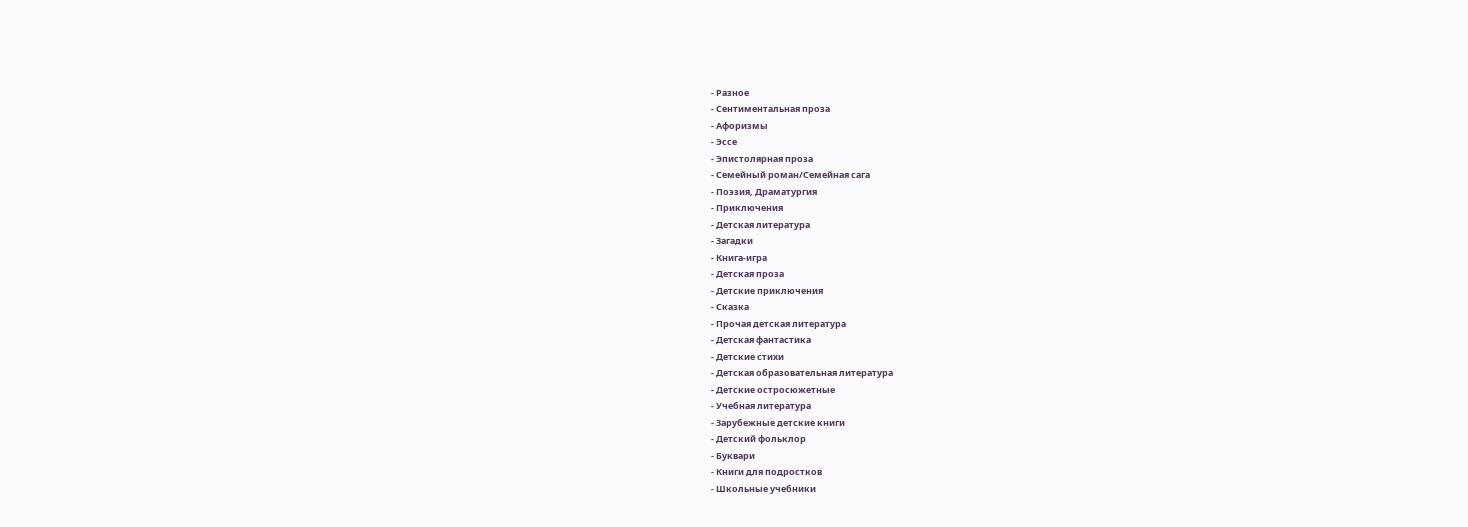- Разное
- Сентиментальная проза
- Афоризмы
- Эссе
- Эпистолярная проза
- Семейный роман/Семейная сага
- Поэзия, Драматургия
- Приключения
- Детская литература
- Загадки
- Книга-игра
- Детская проза
- Детские приключения
- Сказка
- Прочая детская литература
- Детская фантастика
- Детские стихи
- Детская образовательная литература
- Детские остросюжетные
- Учебная литература
- Зарубежные детские книги
- Детский фольклор
- Буквари
- Книги для подростков
- Школьные учебники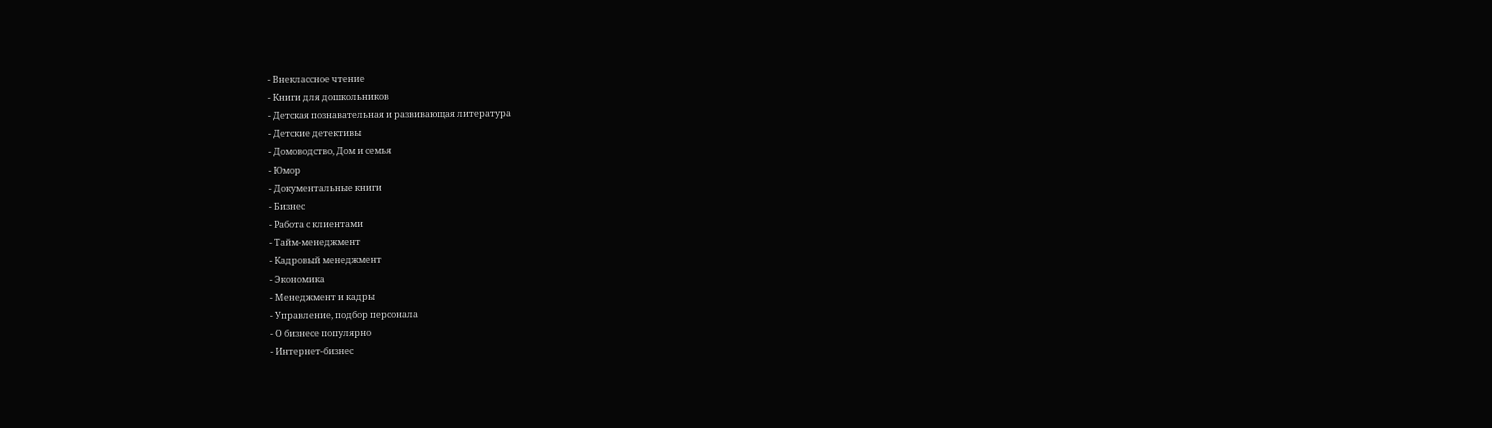- Внеклассное чтение
- Книги для дошкольников
- Детская познавательная и развивающая литература
- Детские детективы
- Домоводство, Дом и семья
- Юмор
- Документальные книги
- Бизнес
- Работа с клиентами
- Тайм-менеджмент
- Кадровый менеджмент
- Экономика
- Менеджмент и кадры
- Управление, подбор персонала
- О бизнесе популярно
- Интернет-бизнес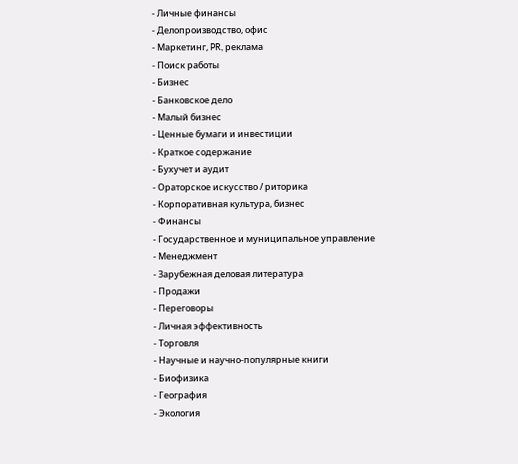- Личные финансы
- Делопроизводство, офис
- Маркетинг, PR, реклама
- Поиск работы
- Бизнес
- Банковское дело
- Малый бизнес
- Ценные бумаги и инвестиции
- Краткое содержание
- Бухучет и аудит
- Ораторское искусство / риторика
- Корпоративная культура, бизнес
- Финансы
- Государственное и муниципальное управление
- Менеджмент
- Зарубежная деловая литература
- Продажи
- Переговоры
- Личная эффективность
- Торговля
- Научные и научно-популярные книги
- Биофизика
- География
- Экология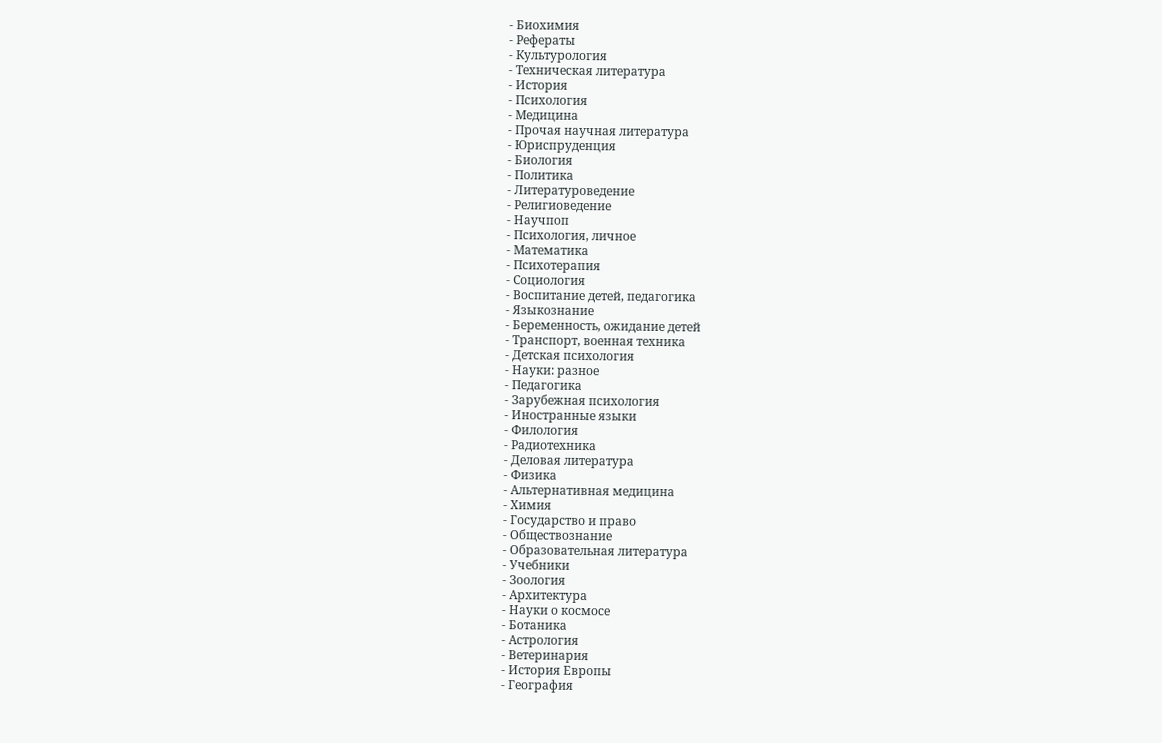- Биохимия
- Рефераты
- Культурология
- Техническая литература
- История
- Психология
- Медицина
- Прочая научная литература
- Юриспруденция
- Биология
- Политика
- Литературоведение
- Религиоведение
- Научпоп
- Психология, личное
- Математика
- Психотерапия
- Социология
- Воспитание детей, педагогика
- Языкознание
- Беременность, ожидание детей
- Транспорт, военная техника
- Детская психология
- Науки: разное
- Педагогика
- Зарубежная психология
- Иностранные языки
- Филология
- Радиотехника
- Деловая литература
- Физика
- Альтернативная медицина
- Химия
- Государство и право
- Обществознание
- Образовательная литература
- Учебники
- Зоология
- Архитектура
- Науки о космосе
- Ботаника
- Астрология
- Ветеринария
- История Европы
- География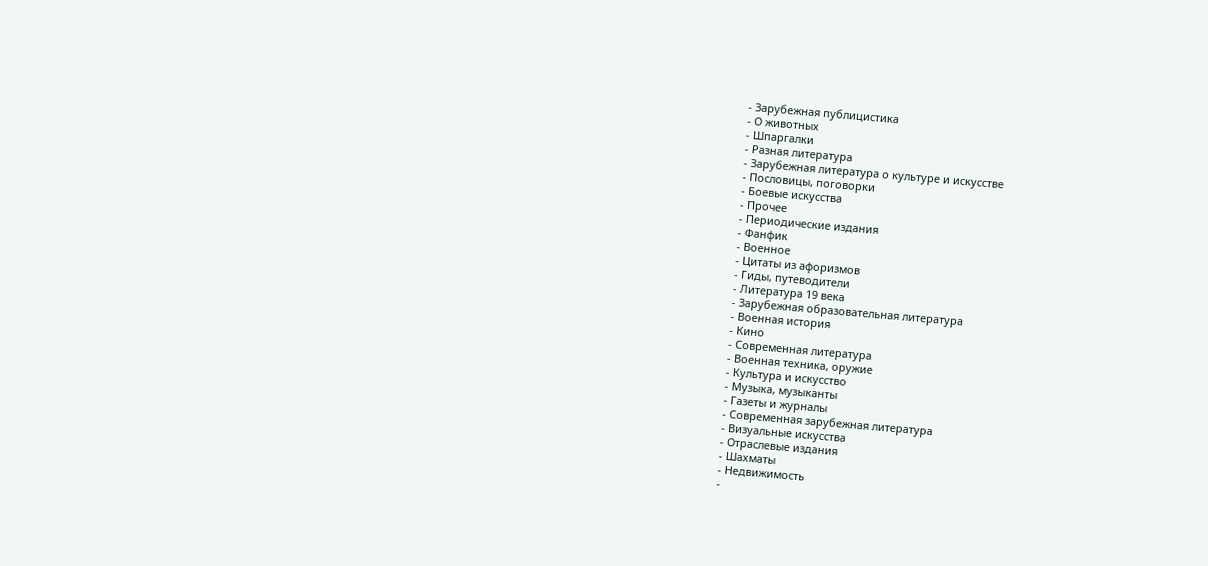- Зарубежная публицистика
- О животных
- Шпаргалки
- Разная литература
- Зарубежная литература о культуре и искусстве
- Пословицы, поговорки
- Боевые искусства
- Прочее
- Периодические издания
- Фанфик
- Военное
- Цитаты из афоризмов
- Гиды, путеводители
- Литература 19 века
- Зарубежная образовательная литература
- Военная история
- Кино
- Современная литература
- Военная техника, оружие
- Культура и искусство
- Музыка, музыканты
- Газеты и журналы
- Современная зарубежная литература
- Визуальные искусства
- Отраслевые издания
- Шахматы
- Недвижимость
-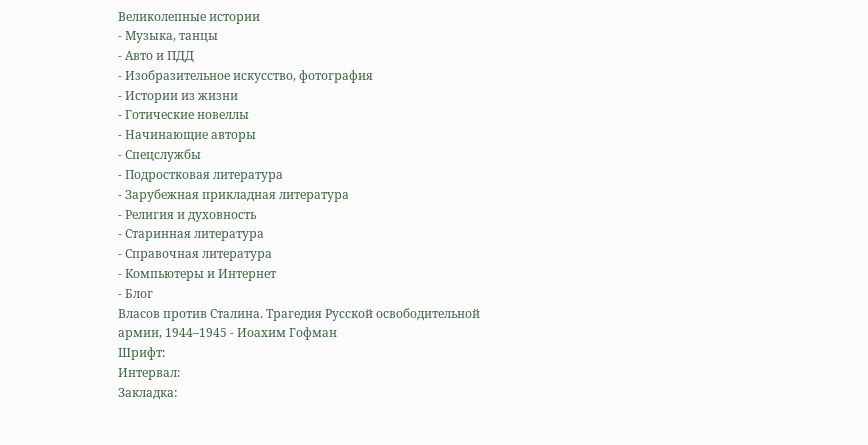Великолепные истории
- Музыка, танцы
- Авто и ПДД
- Изобразительное искусство, фотография
- Истории из жизни
- Готические новеллы
- Начинающие авторы
- Спецслужбы
- Подростковая литература
- Зарубежная прикладная литература
- Религия и духовность
- Старинная литература
- Справочная литература
- Компьютеры и Интернет
- Блог
Власов против Сталина. Трагедия Русской освободительной армии, 1944–1945 - Иоахим Гофман
Шрифт:
Интервал:
Закладка: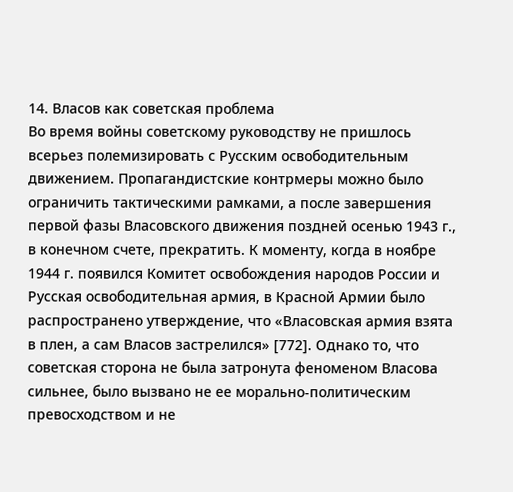14. Власов как советская проблема
Во время войны советскому руководству не пришлось всерьез полемизировать с Русским освободительным движением. Пропагандистские контрмеры можно было ограничить тактическими рамками, а после завершения первой фазы Власовского движения поздней осенью 1943 г., в конечном счете, прекратить. К моменту, когда в ноябре 1944 г. появился Комитет освобождения народов России и Русская освободительная армия, в Красной Армии было распространено утверждение, что «Власовская армия взята в плен, а сам Власов застрелился» [772]. Однако то, что советская сторона не была затронута феноменом Власова сильнее, было вызвано не ее морально-политическим превосходством и не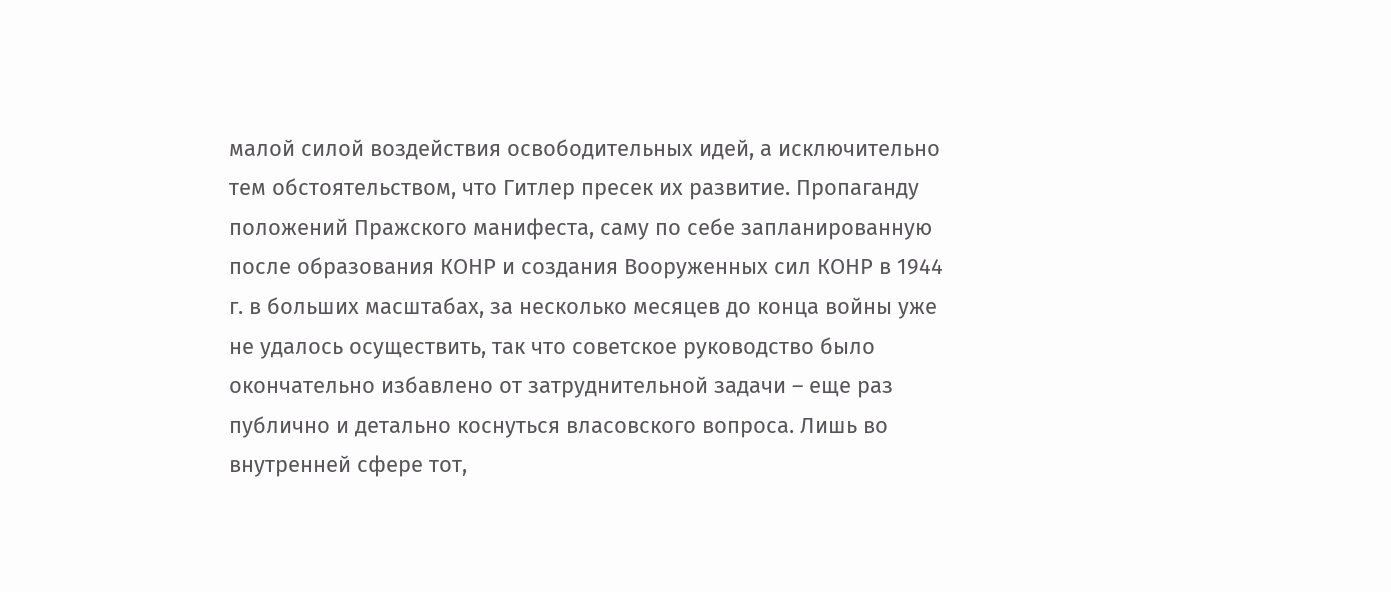малой силой воздействия освободительных идей, а исключительно тем обстоятельством, что Гитлер пресек их развитие. Пропаганду положений Пражского манифеста, саму по себе запланированную после образования КОНР и создания Вооруженных сил КОНР в 1944 г. в больших масштабах, за несколько месяцев до конца войны уже не удалось осуществить, так что советское руководство было окончательно избавлено от затруднительной задачи – еще раз публично и детально коснуться власовского вопроса. Лишь во внутренней сфере тот,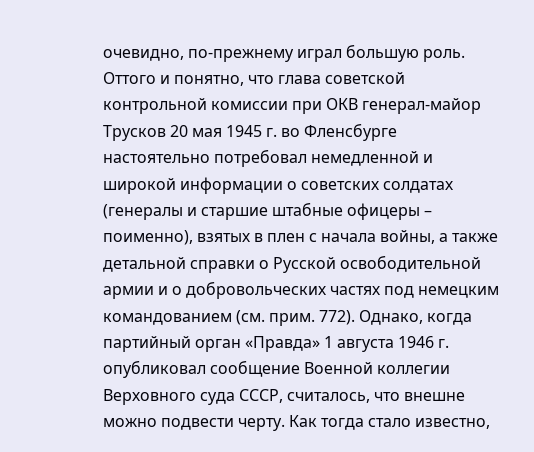очевидно, по-прежнему играл большую роль. Оттого и понятно, что глава советской контрольной комиссии при ОКВ генерал-майор Трусков 20 мая 1945 г. во Фленсбурге настоятельно потребовал немедленной и широкой информации о советских солдатах (генералы и старшие штабные офицеры – поименно), взятых в плен с начала войны, а также детальной справки о Русской освободительной армии и о добровольческих частях под немецким командованием (см. прим. 772). Однако, когда партийный орган «Правда» 1 августа 1946 г. опубликовал сообщение Военной коллегии Верховного суда СССР, считалось, что внешне можно подвести черту. Как тогда стало известно,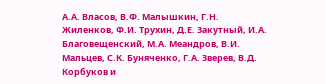А.А. Власов, В.Ф. Малышкин, Г.Н. Жиленков, Ф.И. Трухин, Д.Е. Закутный, И.А. Благовещенский, М.А. Меандров, В.И. Мальцев, С.К. Буняченко, Г.А. Зверев, В.Д. Корбуков и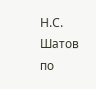Н.С. Шатов по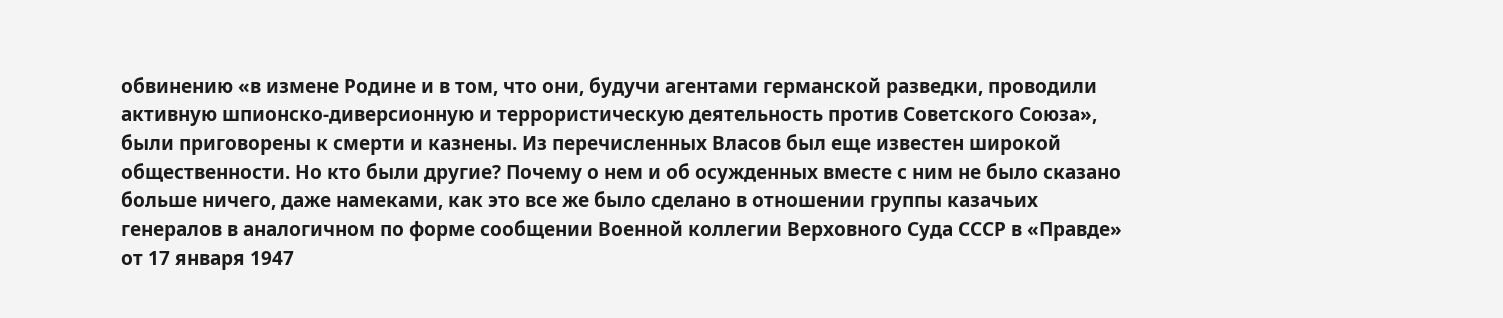обвинению «в измене Родине и в том, что они, будучи агентами германской разведки, проводили активную шпионско-диверсионную и террористическую деятельность против Советского Союза», были приговорены к смерти и казнены. Из перечисленных Власов был еще известен широкой общественности. Но кто были другие? Почему о нем и об осужденных вместе с ним не было сказано больше ничего, даже намеками, как это все же было сделано в отношении группы казачьих генералов в аналогичном по форме сообщении Военной коллегии Верховного Суда СССР в «Правде» от 17 января 1947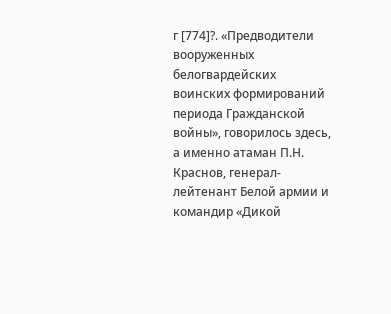г [774]?. «Предводители вооруженных белогвардейских воинских формирований периода Гражданской войны», говорилось здесь, а именно атаман П.Н. Краснов, генерал-лейтенант Белой армии и командир «Дикой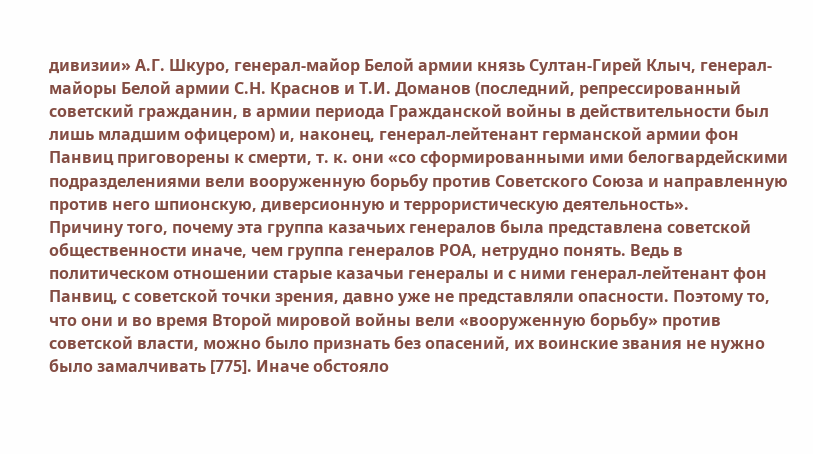дивизии» А.Г. Шкуро, генерал-майор Белой армии князь Султан-Гирей Клыч, генерал-майоры Белой армии С.Н. Краснов и Т.И. Доманов (последний, репрессированный советский гражданин, в армии периода Гражданской войны в действительности был лишь младшим офицером) и, наконец, генерал-лейтенант германской армии фон Панвиц приговорены к смерти, т. к. они «со сформированными ими белогвардейскими подразделениями вели вооруженную борьбу против Советского Союза и направленную против него шпионскую, диверсионную и террористическую деятельность».
Причину того, почему эта группа казачьих генералов была представлена советской общественности иначе, чем группа генералов РОА, нетрудно понять. Ведь в политическом отношении старые казачьи генералы и с ними генерал-лейтенант фон Панвиц, с советской точки зрения, давно уже не представляли опасности. Поэтому то, что они и во время Второй мировой войны вели «вооруженную борьбу» против советской власти, можно было признать без опасений, их воинские звания не нужно было замалчивать [775]. Иначе обстояло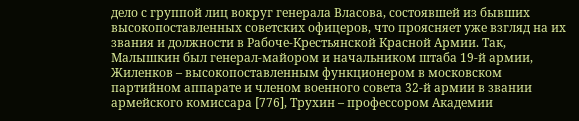дело с группой лиц вокруг генерала Власова, состоявшей из бывших высокопоставленных советских офицеров, что проясняет уже взгляд на их звания и должности в Рабоче-Крестьянской Красной Армии. Так, Малышкин был генерал-майором и начальником штаба 19-й армии, Жиленков – высокопоставленным функционером в московском партийном аппарате и членом военного совета 32-й армии в звании армейского комиссара [776], Трухин – профессором Академии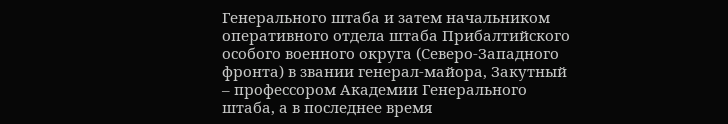Генерального штаба и затем начальником оперативного отдела штаба Прибалтийского особого военного округа (Северо-Западного фронта) в звании генерал-майора, Закутный – профессором Академии Генерального штаба, а в последнее время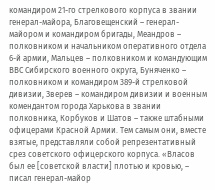командиром 21-го стрелкового корпуса в звании генерал-майора, Благовещенский – генерал-майором и командиром бригады, Меандров – полковником и начальником оперативного отдела 6-й армии, Мальцев – полковником и командующим ВВС Сибирского военного округа, Буняченко – полковником и командиром 389-й стрелковой дивизии, Зверев – командиром дивизии и военным комендантом города Харькова в звании полковника, Корбуков и Шатов – также штабными офицерами Красной Армии. Тем самым они, вместе взятые, представляли собой репрезентативный срез советского офицерского корпуса. «Власов был ее [советской власти] плотью и кровью, – писал генерал-майор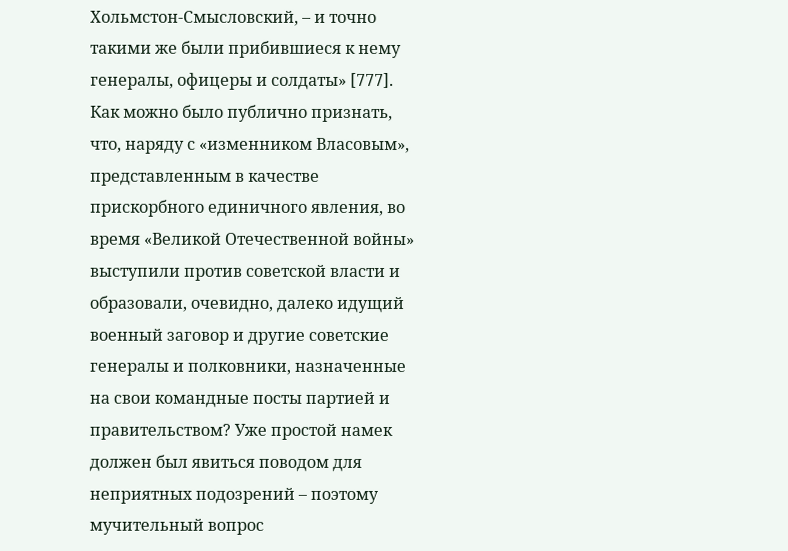Хольмстон-Смысловский, – и точно такими же были прибившиеся к нему генералы, офицеры и солдаты» [777]. Как можно было публично признать, что, наряду с «изменником Власовым», представленным в качестве прискорбного единичного явления, во время «Великой Отечественной войны» выступили против советской власти и образовали, очевидно, далеко идущий военный заговор и другие советские генералы и полковники, назначенные на свои командные посты партией и правительством? Уже простой намек должен был явиться поводом для неприятных подозрений – поэтому мучительный вопрос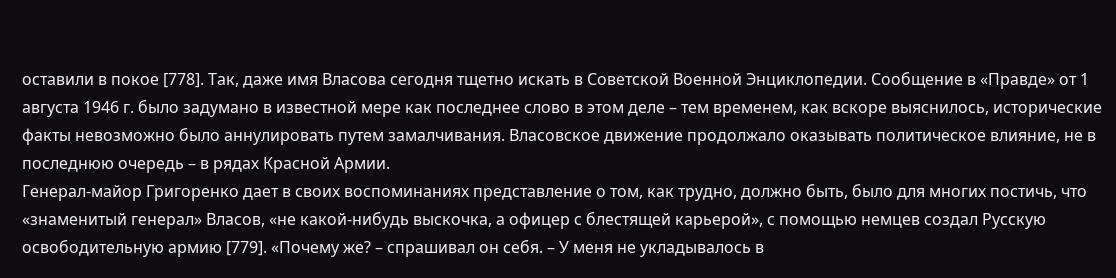оставили в покое [778]. Так, даже имя Власова сегодня тщетно искать в Советской Военной Энциклопедии. Сообщение в «Правде» от 1 августа 1946 г. было задумано в известной мере как последнее слово в этом деле – тем временем, как вскоре выяснилось, исторические факты невозможно было аннулировать путем замалчивания. Власовское движение продолжало оказывать политическое влияние, не в последнюю очередь – в рядах Красной Армии.
Генерал-майор Григоренко дает в своих воспоминаниях представление о том, как трудно, должно быть, было для многих постичь, что «знаменитый генерал» Власов, «не какой-нибудь выскочка, а офицер с блестящей карьерой», с помощью немцев создал Русскую освободительную армию [779]. «Почему же? – спрашивал он себя. – У меня не укладывалось в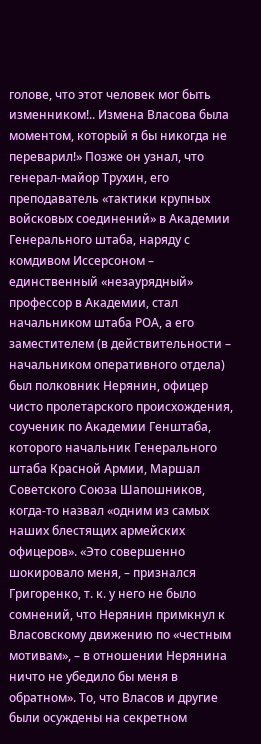голове, что этот человек мог быть изменником!.. Измена Власова была моментом, который я бы никогда не переварил!» Позже он узнал, что генерал-майор Трухин, его преподаватель «тактики крупных войсковых соединений» в Академии Генерального штаба, наряду с комдивом Иссерсоном – единственный «незаурядный» профессор в Академии, стал начальником штаба РОА, а его заместителем (в действительности – начальником оперативного отдела) был полковник Нерянин, офицер чисто пролетарского происхождения, соученик по Академии Генштаба, которого начальник Генерального штаба Красной Армии, Маршал Советского Союза Шапошников, когда-то назвал «одним из самых наших блестящих армейских офицеров». «Это совершенно шокировало меня, – признался Григоренко, т. к. у него не было сомнений, что Нерянин примкнул к Власовскому движению по «честным мотивам», – в отношении Нерянина ничто не убедило бы меня в обратном». То, что Власов и другие были осуждены на секретном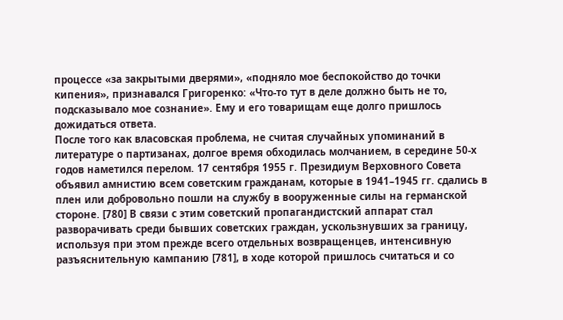процессе «за закрытыми дверями», «подняло мое беспокойство до точки кипения», признавался Григоренко: «Что-то тут в деле должно быть не то, подсказывало мое сознание». Ему и его товарищам еще долго пришлось дожидаться ответа.
После того как власовская проблема, не считая случайных упоминаний в литературе о партизанах, долгое время обходилась молчанием, в середине 50-х годов наметился перелом. 17 сентября 1955 г. Президиум Верховного Совета объявил амнистию всем советским гражданам, которые в 1941–1945 гг. сдались в плен или добровольно пошли на службу в вооруженные силы на германской стороне. [780] В связи с этим советский пропагандистский аппарат стал разворачивать среди бывших советских граждан, ускользнувших за границу, используя при этом прежде всего отдельных возвращенцев, интенсивную разъяснительную кампанию [781], в ходе которой пришлось считаться и со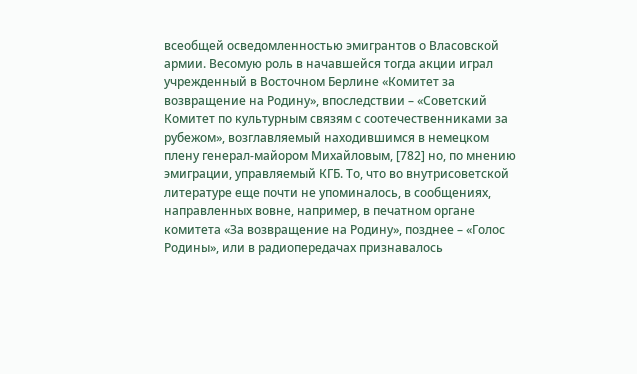всеобщей осведомленностью эмигрантов о Власовской армии. Весомую роль в начавшейся тогда акции играл учрежденный в Восточном Берлине «Комитет за возвращение на Родину», впоследствии – «Советский Комитет по культурным связям с соотечественниками за рубежом», возглавляемый находившимся в немецком плену генерал-майором Михайловым, [782] но, по мнению эмиграции, управляемый КГБ. То, что во внутрисоветской литературе еще почти не упоминалось, в сообщениях, направленных вовне, например, в печатном органе комитета «За возвращение на Родину», позднее – «Голос Родины», или в радиопередачах признавалось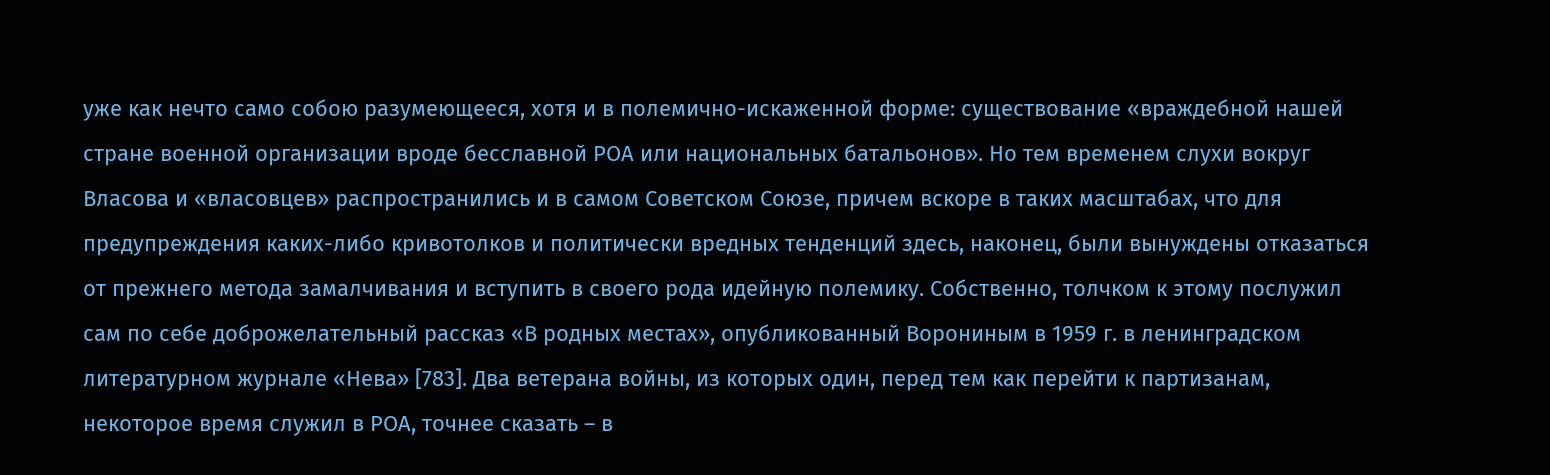уже как нечто само собою разумеющееся, хотя и в полемично-искаженной форме: существование «враждебной нашей стране военной организации вроде бесславной РОА или национальных батальонов». Но тем временем слухи вокруг Власова и «власовцев» распространились и в самом Советском Союзе, причем вскоре в таких масштабах, что для предупреждения каких-либо кривотолков и политически вредных тенденций здесь, наконец, были вынуждены отказаться от прежнего метода замалчивания и вступить в своего рода идейную полемику. Собственно, толчком к этому послужил сам по себе доброжелательный рассказ «В родных местах», опубликованный Ворониным в 1959 г. в ленинградском литературном журнале «Нева» [783]. Два ветерана войны, из которых один, перед тем как перейти к партизанам, некоторое время служил в РОА, точнее сказать – в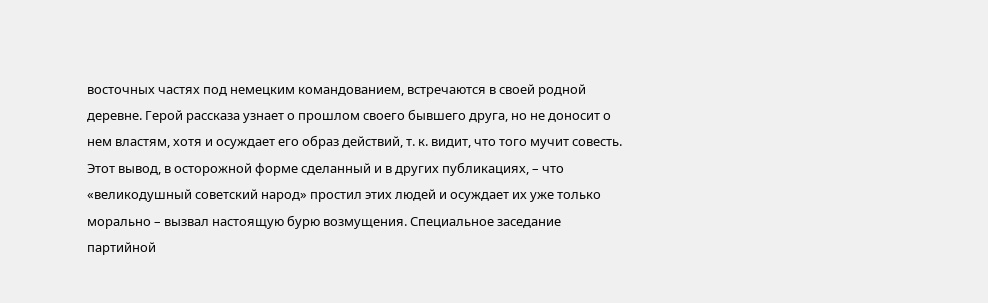восточных частях под немецким командованием, встречаются в своей родной деревне. Герой рассказа узнает о прошлом своего бывшего друга, но не доносит о нем властям, хотя и осуждает его образ действий, т. к. видит, что того мучит совесть. Этот вывод, в осторожной форме сделанный и в других публикациях, – что «великодушный советский народ» простил этих людей и осуждает их уже только морально – вызвал настоящую бурю возмущения. Специальное заседание партийной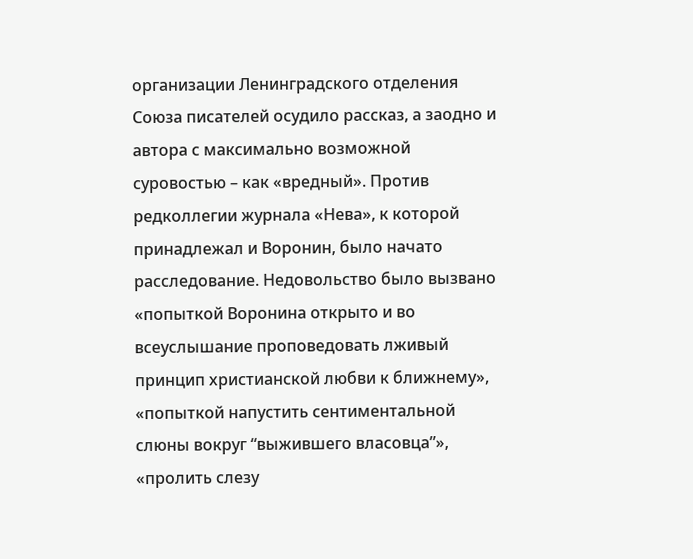организации Ленинградского отделения Союза писателей осудило рассказ, а заодно и автора с максимально возможной суровостью – как «вредный». Против редколлегии журнала «Нева», к которой принадлежал и Воронин, было начато расследование. Недовольство было вызвано «попыткой Воронина открыто и во всеуслышание проповедовать лживый принцип христианской любви к ближнему», «попыткой напустить сентиментальной слюны вокруг “выжившего власовца”», «пролить слезу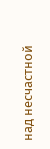над несчастной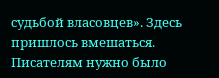судьбой власовцев». Здесь пришлось вмешаться. Писателям нужно было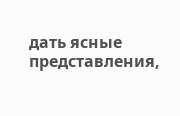дать ясные представления,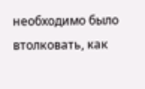необходимо было втолковать, как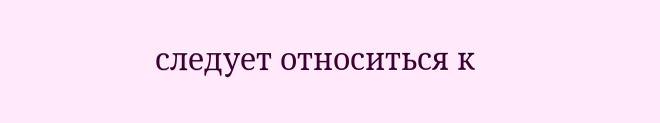следует относиться к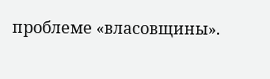проблеме «власовщины».